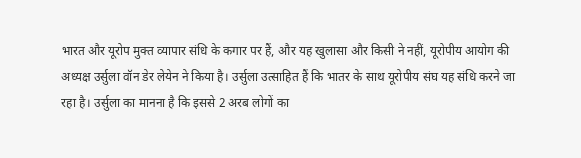भारत और यूरोप मुक्त व्यापार संधि के कगार पर हैं, और यह खुलासा और किसी ने नहीं, यूरोपीय आयोग की अध्यक्ष उर्सुला वॉन डेर लेयेन ने किया है। उर्सुला उत्साहित हैं कि भातर के साथ यूरोपीय संघ यह संधि करने जा रहा है। उर्सुला का मानना है कि इससे 2 अरब लोगों का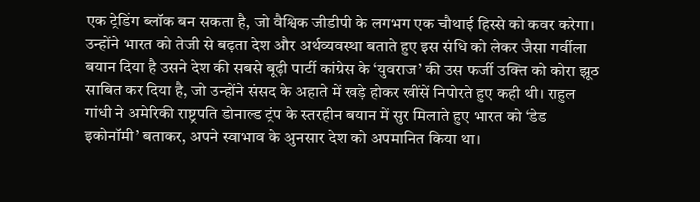एक ट्रेडिंग ब्लॉक बन सकता है, जो वैश्विक जीडीपी के लगभग एक चौथाई हिस्से को कवर करेगा। उन्होंने भारत को तेजी से बढ़ता देश और अर्थव्यवस्था बताते हुए इस संधि को लेकर जैसा गर्वीला बयान दिया है उसने देश की सबसे बूढ़ी पार्टी कांग्रेस के ‘युवराज’ की उस फर्जी उक्ति को कोरा झूठ साबित कर दिया है, जो उन्होंने संसद के अहाते में खड़े होकर खींसें निपोरते हुए कही थी। राहुल गांधी ने अमेरिकी राष्ट्रपति डोनाल्ड ट्रंप के स्तरहीन बयान में सुर मिलाते हुए भारत को ‘डेड इकोनॉमी’ बताकर, अपने स्वाभाव के अुनसार देश को अपमानित किया था।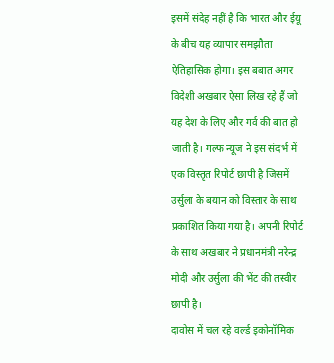इसमें संदेह नहीं है कि भारत और ईयू के बीच यह व्यापार समझौता ऐतिहासिक होगा। इस बबात अगर विदेशी अखबार ऐसा लिख रहे हैं जो यह देश के लिए और गर्व की बात हो जाती है। गल्फ न्यूज ने इस संदर्भ में एक विस्तृत रिपोर्ट छापी है जिसमें उर्सुला के बयान को विस्तार के साथ प्रकाशित किया गया है। अपनी रिपोर्ट के साथ अखबार ने प्रधानमंत्री नरेन्द्र मोदी और उर्सुला की भेंट की तस्वीर छापी है।
दावोस में चल रहे वर्ल्ड इकोनॉमिक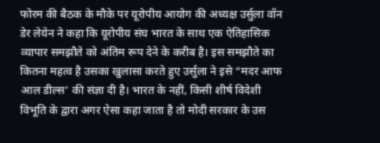फोरम की बैठक के मौके पर यूरोपीय आयोग की अध्यक्ष उर्सुला वॉन डेर लेयेन ने कहा कि यूरोपीय संघ भारत के साथ एक ऐतिहासिक व्यापार समझौते को अंतिम रूप देने के करीब है। इस समझौते का कितना महत्व है उसका खुलासा करते हुए उर्सुला ने इसे “मदर आफ आल डील्स’ की संज्ञा दी है। भारत के नहीं, किसी शीर्ष विदेशी विभूति के द्वारा अगर ऐसा कहा जाता है तो मोदी सरकार के उस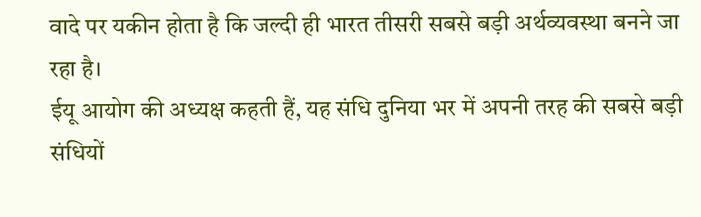वादे पर यकीन होता है कि जल्दी ही भारत तीसरी सबसे बड़ी अर्थव्यवस्था बनने जा रहा है।
ईयू आयोग की अध्यक्ष कहती हैं, यह संधि दुनिया भर में अपनी तरह की सबसे बड़ी संधियों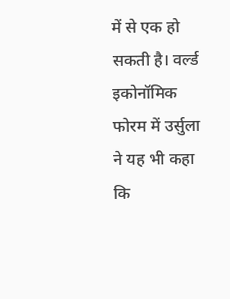में से एक हो सकती है। वर्ल्ड इकोनॉमिक फोरम में उर्सुला ने यह भी कहा कि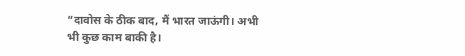“दावोस के ठीक बाद, मैं भारत जाऊंगी। अभी भी कुछ काम बाकी है।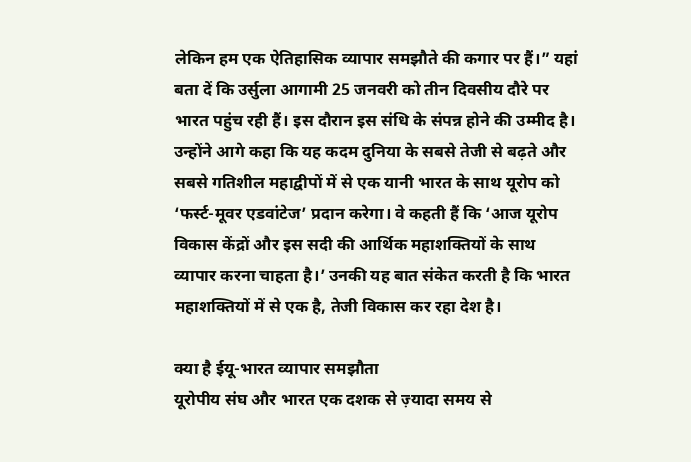लेकिन हम एक ऐतिहासिक व्यापार समझौते की कगार पर हैं।” यहां बता दें कि उर्सुला आगामी 25 जनवरी को तीन दिवसीय दौरे पर भारत पहुंच रही हैं। इस दौरान इस संधि के संपन्न होने की उम्मीद है।
उन्होंने आगे कहा कि यह कदम दुनिया के सबसे तेजी से बढ़ते और सबसे गतिशील महाद्वीपों में से एक यानी भारत के साथ यूरोप को ‘फर्स्ट-मूवर एडवांटेज’ प्रदान करेगा। वे कहती हैं कि ‘आज यूरोप विकास केंद्रों और इस सदी की आर्थिक महाशक्तियों के साथ व्यापार करना चाहता है।’ उनकी यह बात संकेत करती है कि भारत महाशक्तियों में से एक है, तेजी विकास कर रहा देश है।

क्या है ईयू-भारत व्यापार समझौता
यूरोपीय संघ और भारत एक दशक से ज़्यादा समय से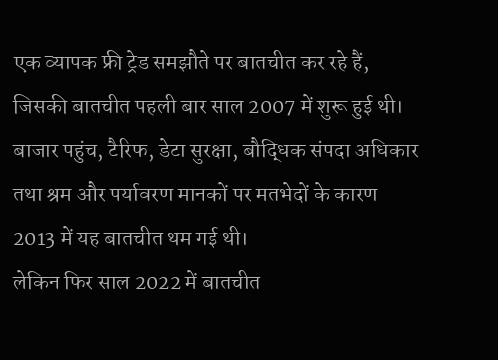एक व्यापक फ्री ट्रेड समझौते पर बातचीत कर रहे हैं, जिसकी बातचीत पहली बार साल 2007 में शुरू हुई थी। बाजार पहुंच, टैरिफ, डेटा सुरक्षा, बौद्धिक संपदा अधिकार तथा श्रम और पर्यावरण मानकों पर मतभेदों के कारण 2013 में यह बातचीत थम गई थी।
लेकिन फिर साल 2022 में बातचीत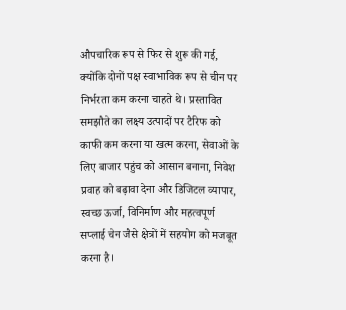औपचारिक रूप से फिर से शुरू की गई, क्योंकि दोनों पक्ष स्वाभाविक रूप से चीन पर निर्भरता कम करना चाहते थे। प्रस्तावित समझौते का लक्ष्य उत्पादों पर टैरिफ को काफी कम करना या खत्म करना, सेवाओं के लिए बाजार पहुंच को आसान बनाना, निवेश प्रवाह को बढ़ावा देना और डिजिटल व्यापार, स्वच्छ ऊर्जा, विनिर्माण और महत्वपूर्ण सप्लाई चेन जैसे क्षेत्रों में सहयोग को मजबूत करना है।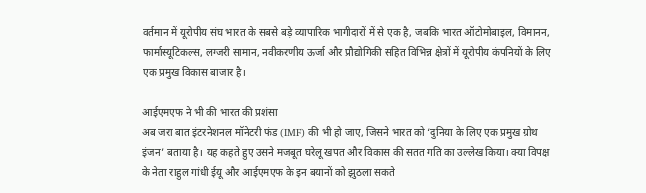वर्तमान में यूरोपीय संघ भारत के सबसे बड़े व्यापारिक भागीदारों में से एक है, जबकि भारत ऑटोमोबाइल, विमानन, फार्मास्यूटिकल्स, लग्जरी सामान, नवीकरणीय ऊर्जा और प्रौद्योगिकी सहित विभिन्न क्षेत्रों में यूरोपीय कंपनियों के लिए एक प्रमुख विकास बाजार है।

आईएमएफ ने भी की भारत की प्रशंसा
अब जरा बात इंटरनेशनल मॉनेटरी फंड (IMF) की भी हो जाए, जिसने भारत को ‘दुनिया के लिए एक प्रमुख ग्रोथ इंजन’ बताया है। यह कहते हुए उसने मजबूत घरेलू खपत और विकास की सतत गति का उल्लेख किया। क्या विपक्ष के नेता राहुल गांधी ईयू और आईएमएफ के इन बयानों को झुठला सकते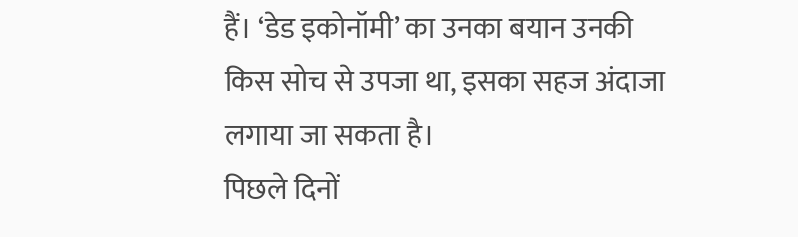हैं। ‘डेड इकोनॉमी’ का उनका बयान उनकी किस सोच से उपजा था, इसका सहज अंदाजा लगाया जा सकता है।
पिछले दिनों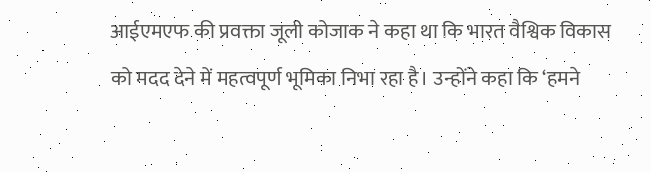आईएमएफ की प्रवक्ता जूली कोजाक ने कहा था कि भारत वैश्विक विकास को मदद देने में महत्वपूर्ण भूमिका निभा रहा है। उन्होंने कहा कि ‘हमने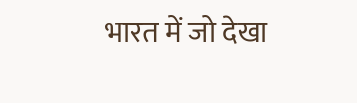भारत में जो देखा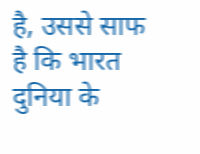है, उससे साफ है कि भारत दुनिया के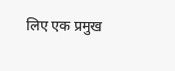लिए एक प्रमुख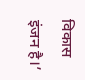विकास इंजन है।’